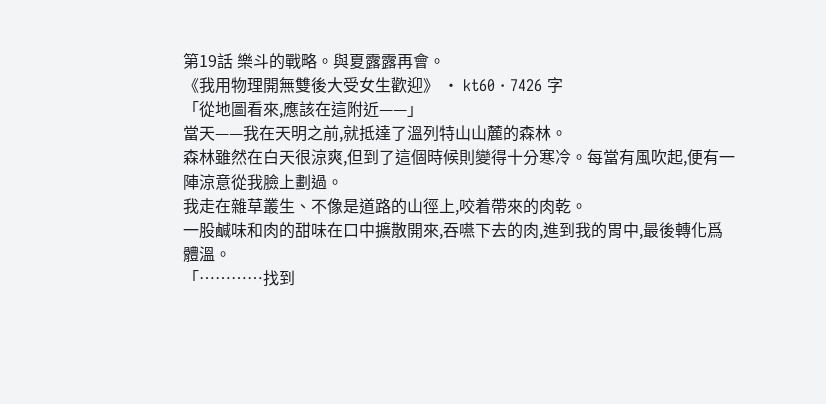第19話 樂斗的戰略。與夏露露再會。
《我用物理開無雙後大受女生歡迎》 · kt60 · 7426 字
「從地圖看來,應該在這附近——」
當天——我在天明之前,就抵達了溫列特山山麓的森林。
森林雖然在白天很涼爽,但到了這個時候則變得十分寒冷。每當有風吹起,便有一陣涼意從我臉上劃過。
我走在雜草叢生、不像是道路的山徑上,咬着帶來的肉乾。
一股鹹味和肉的甜味在口中擴散開來,吞嚥下去的肉,進到我的胃中,最後轉化爲體溫。
「…………找到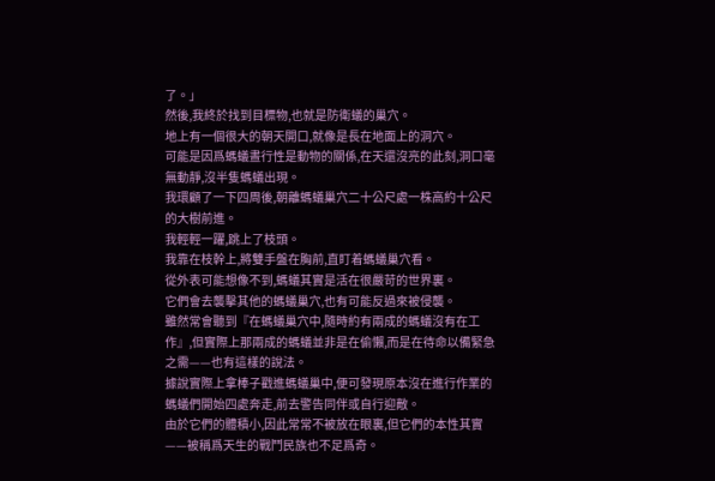了。」
然後,我終於找到目標物,也就是防衛蟻的巢穴。
地上有一個很大的朝天開口,就像是長在地面上的洞穴。
可能是因爲螞蟻晝行性是動物的關係,在天還沒亮的此刻,洞口毫無動靜,沒半隻螞蟻出現。
我環顧了一下四周後,朝離螞蟻巢穴二十公尺處一株高約十公尺的大樹前進。
我輕輕一躍,跳上了枝頭。
我靠在枝幹上,將雙手盤在胸前,直盯着螞蟻巢穴看。
從外表可能想像不到,螞蟻其實是活在很嚴苛的世界裏。
它們會去襲擊其他的螞蟻巢穴,也有可能反過來被侵襲。
雖然常會聽到『在螞蟻巢穴中,隨時約有兩成的螞蟻沒有在工作』,但實際上那兩成的螞蟻並非是在偷懶,而是在待命以備緊急之需——也有這樣的說法。
據說實際上拿棒子戳進螞蟻巢中,便可發現原本沒在進行作業的螞蟻們開始四處奔走,前去警告同伴或自行迎敵。
由於它們的體積小,因此常常不被放在眼裏,但它們的本性其實——被稱爲天生的戰鬥民族也不足爲奇。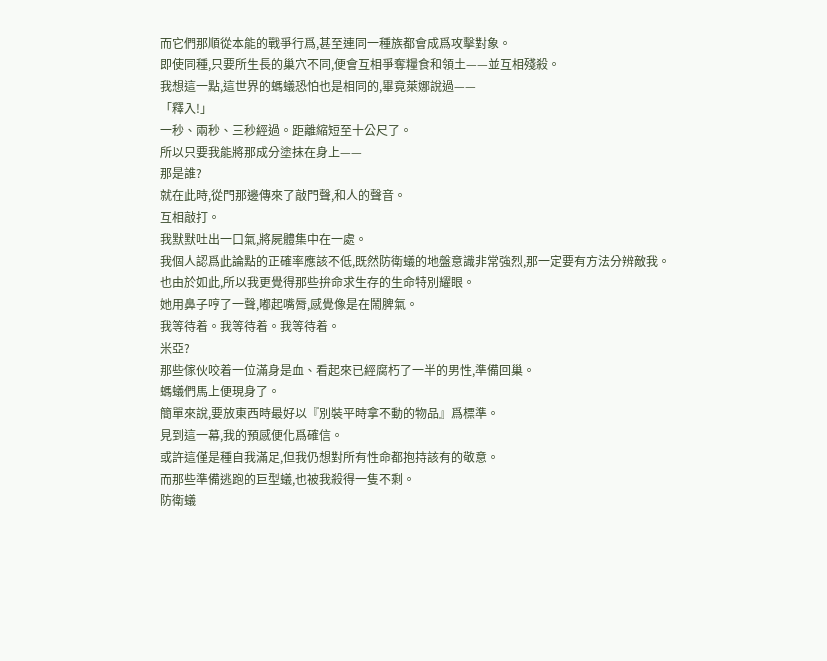而它們那順從本能的戰爭行爲,甚至連同一種族都會成爲攻擊對象。
即使同種,只要所生長的巢穴不同,便會互相爭奪糧食和領土——並互相殘殺。
我想這一點,這世界的螞蟻恐怕也是相同的,畢竟萊娜說過——
「釋入!」
一秒、兩秒、三秒經過。距離縮短至十公尺了。
所以只要我能將那成分塗抹在身上——
那是誰?
就在此時,從門那邊傳來了敲門聲,和人的聲音。
互相敲打。
我默默吐出一口氣,將屍體集中在一處。
我個人認爲此論點的正確率應該不低,既然防衛蟻的地盤意識非常強烈,那一定要有方法分辨敵我。
也由於如此,所以我更覺得那些拚命求生存的生命特別耀眼。
她用鼻子哼了一聲,嘟起嘴脣,感覺像是在鬧脾氣。
我等待着。我等待着。我等待着。
米亞?
那些傢伙咬着一位滿身是血、看起來已經腐朽了一半的男性,準備回巢。
螞蟻們馬上便現身了。
簡單來說,要放東西時最好以『別裝平時拿不動的物品』爲標準。
見到這一幕,我的預感便化爲確信。
或許這僅是種自我滿足,但我仍想對所有性命都抱持該有的敬意。
而那些準備逃跑的巨型蟻,也被我殺得一隻不剩。
防衛蟻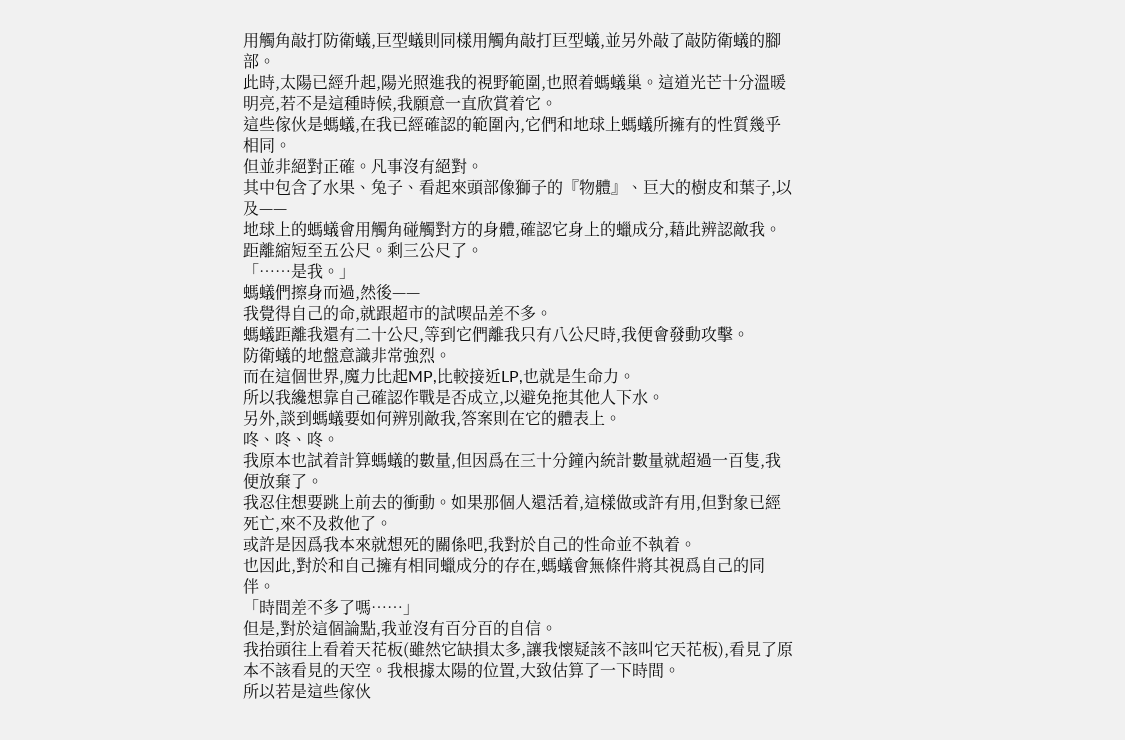用觸角敲打防衛蟻,巨型蟻則同樣用觸角敲打巨型蟻,並另外敲了敲防衛蟻的腳部。
此時,太陽已經升起,陽光照進我的視野範圍,也照着螞蟻巢。這道光芒十分溫暖明亮,若不是這種時候,我願意一直欣賞着它。
這些傢伙是螞蟻,在我已經確認的範圍內,它們和地球上螞蟻所擁有的性質幾乎相同。
但並非絕對正確。凡事沒有絕對。
其中包含了水果、兔子、看起來頭部像獅子的『物體』、巨大的樹皮和葉子,以及——
地球上的螞蟻會用觸角碰觸對方的身體,確認它身上的蠟成分,藉此辨認敵我。
距離縮短至五公尺。剩三公尺了。
「……是我。」
螞蟻們擦身而過,然後——
我覺得自己的命,就跟超市的試喫品差不多。
螞蟻距離我還有二十公尺,等到它們離我只有八公尺時,我便會發動攻擊。
防衛蟻的地盤意識非常強烈。
而在這個世界,魔力比起MP,比較接近LP,也就是生命力。
所以我纔想靠自己確認作戰是否成立,以避免拖其他人下水。
另外,談到螞蟻要如何辨別敵我,答案則在它的體表上。
咚、咚、咚。
我原本也試着計算螞蟻的數量,但因爲在三十分鐘內統計數量就超過一百隻,我便放棄了。
我忍住想要跳上前去的衝動。如果那個人還活着,這樣做或許有用,但對象已經死亡,來不及救他了。
或許是因爲我本來就想死的關係吧,我對於自己的性命並不執着。
也因此,對於和自己擁有相同蠟成分的存在,螞蟻會無條件將其視爲自己的同伴。
「時間差不多了嗎……」
但是,對於這個論點,我並沒有百分百的自信。
我抬頭往上看着天花板(雖然它缺損太多,讓我懷疑該不該叫它天花板),看見了原本不該看見的天空。我根據太陽的位置,大致估算了一下時間。
所以若是這些傢伙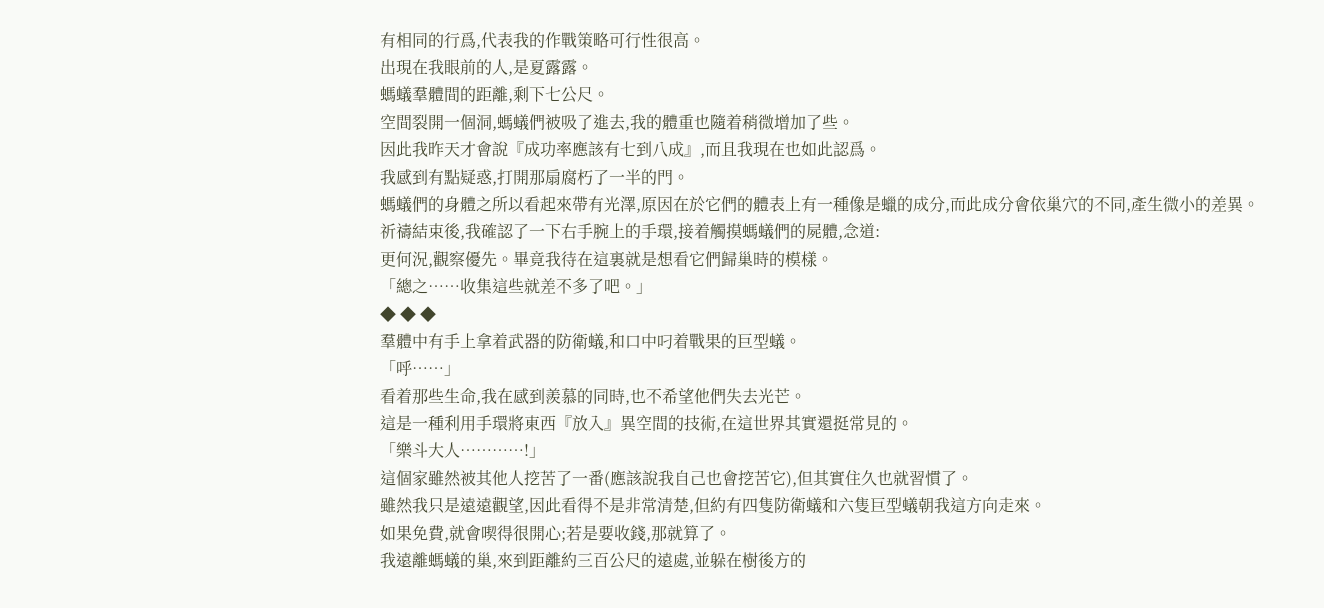有相同的行爲,代表我的作戰策略可行性很高。
出現在我眼前的人,是夏露露。
螞蟻羣體間的距離,剩下七公尺。
空間裂開一個洞,螞蟻們被吸了進去,我的體重也隨着稍微增加了些。
因此我昨天才會說『成功率應該有七到八成』,而且我現在也如此認爲。
我感到有點疑惑,打開那扇腐朽了一半的門。
螞蟻們的身體之所以看起來帶有光澤,原因在於它們的體表上有一種像是蠟的成分,而此成分會依巢穴的不同,產生微小的差異。
祈禱結束後,我確認了一下右手腕上的手環,接着觸摸螞蟻們的屍體,念道:
更何況,觀察優先。畢竟我待在這裏就是想看它們歸巢時的模樣。
「總之……收集這些就差不多了吧。」
◆ ◆ ◆
羣體中有手上拿着武器的防衛蟻,和口中叼着戰果的巨型蟻。
「呼……」
看着那些生命,我在感到羨慕的同時,也不希望他們失去光芒。
這是一種利用手環將東西『放入』異空間的技術,在這世界其實還挺常見的。
「樂斗大人…………!」
這個家雖然被其他人挖苦了一番(應該說我自己也會挖苦它),但其實住久也就習慣了。
雖然我只是遠遠觀望,因此看得不是非常清楚,但約有四隻防衛蟻和六隻巨型蟻朝我這方向走來。
如果免費,就會喫得很開心;若是要收錢,那就算了。
我遠離螞蟻的巢,來到距離約三百公尺的遠處,並躲在樹後方的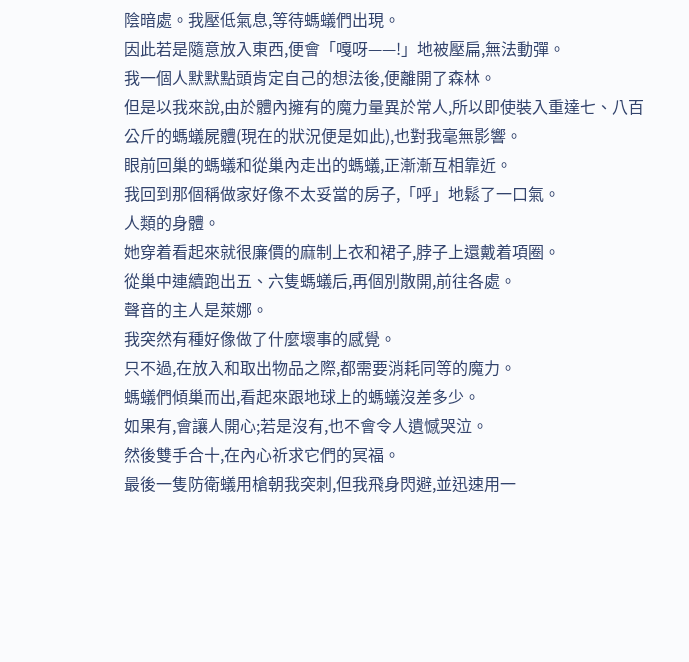陰暗處。我壓低氣息,等待螞蟻們出現。
因此若是隨意放入東西,便會「嘎呀——!」地被壓扁,無法動彈。
我一個人默默點頭肯定自己的想法後,便離開了森林。
但是以我來說,由於體內擁有的魔力量異於常人,所以即使裝入重達七、八百公斤的螞蟻屍體(現在的狀況便是如此),也對我毫無影響。
眼前回巢的螞蟻和從巢內走出的螞蟻,正漸漸互相靠近。
我回到那個稱做家好像不太妥當的房子,「呼」地鬆了一口氣。
人類的身體。
她穿着看起來就很廉價的麻制上衣和裙子,脖子上還戴着項圈。
從巢中連續跑出五、六隻螞蟻后,再個別散開,前往各處。
聲音的主人是萊娜。
我突然有種好像做了什麼壞事的感覺。
只不過,在放入和取出物品之際,都需要消耗同等的魔力。
螞蟻們傾巢而出,看起來跟地球上的螞蟻沒差多少。
如果有,會讓人開心;若是沒有,也不會令人遺憾哭泣。
然後雙手合十,在內心祈求它們的冥福。
最後一隻防衛蟻用槍朝我突刺,但我飛身閃避,並迅速用一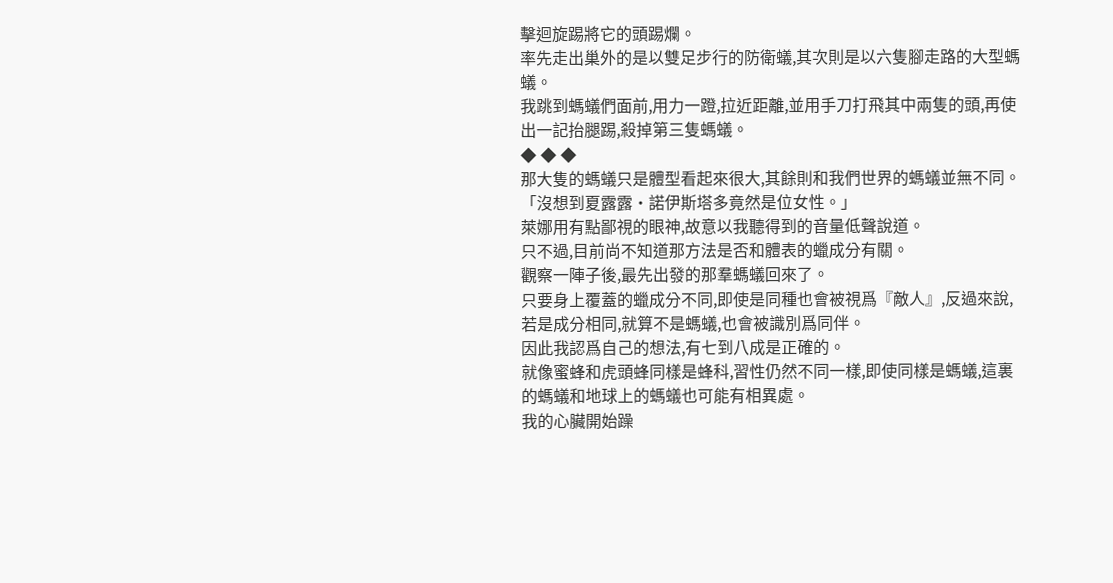擊迴旋踢將它的頭踢爛。
率先走出巢外的是以雙足步行的防衛蟻,其次則是以六隻腳走路的大型螞蟻。
我跳到螞蟻們面前,用力一蹬,拉近距離,並用手刀打飛其中兩隻的頭,再使出一記抬腿踢,殺掉第三隻螞蟻。
◆ ◆ ◆
那大隻的螞蟻只是體型看起來很大,其餘則和我們世界的螞蟻並無不同。
「沒想到夏露露•諾伊斯塔多竟然是位女性。」
萊娜用有點鄙視的眼神,故意以我聽得到的音量低聲說道。
只不過,目前尚不知道那方法是否和體表的蠟成分有關。
觀察一陣子後,最先出發的那羣螞蟻回來了。
只要身上覆蓋的蠟成分不同,即使是同種也會被視爲『敵人』,反過來說,若是成分相同,就算不是螞蟻,也會被識別爲同伴。
因此我認爲自己的想法,有七到八成是正確的。
就像蜜蜂和虎頭蜂同樣是蜂科,習性仍然不同一樣,即使同樣是螞蟻,這裏的螞蟻和地球上的螞蟻也可能有相異處。
我的心臟開始躁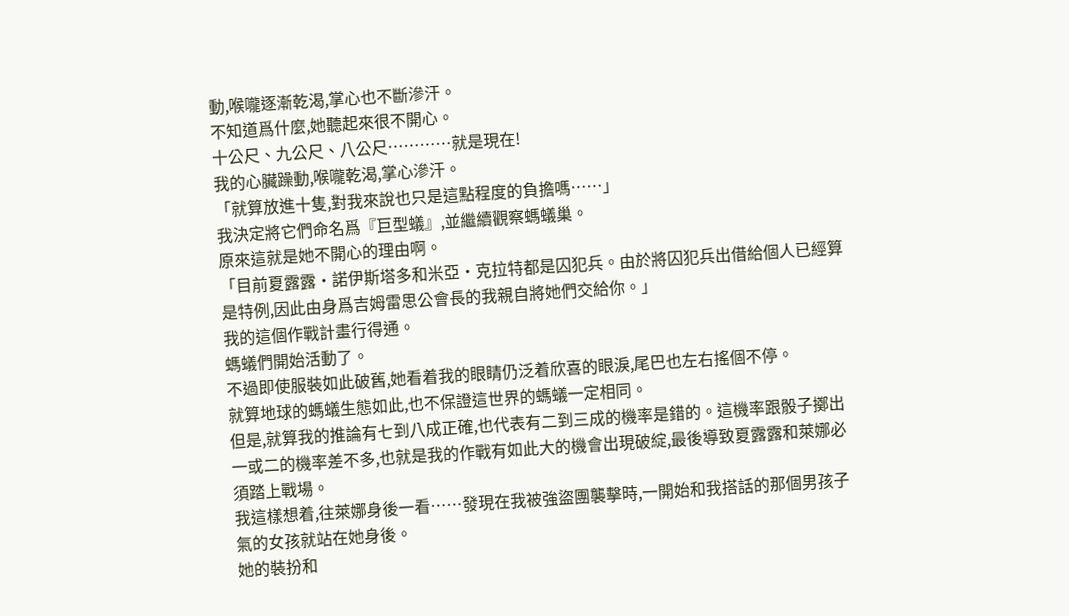動,喉嚨逐漸乾渴,掌心也不斷滲汗。
不知道爲什麼,她聽起來很不開心。
十公尺、九公尺、八公尺…………就是現在!
我的心臟躁動,喉嚨乾渴,掌心滲汗。
「就算放進十隻,對我來說也只是這點程度的負擔嗎……」
我決定將它們命名爲『巨型蟻』,並繼續觀察螞蟻巢。
原來這就是她不開心的理由啊。
「目前夏露露•諾伊斯塔多和米亞•克拉特都是囚犯兵。由於將囚犯兵出借給個人已經算是特例,因此由身爲吉姆雷思公會長的我親自將她們交給你。」
我的這個作戰計畫行得通。
螞蟻們開始活動了。
不過即使服裝如此破舊,她看着我的眼睛仍泛着欣喜的眼淚,尾巴也左右搖個不停。
就算地球的螞蟻生態如此,也不保證這世界的螞蟻一定相同。
但是,就算我的推論有七到八成正確,也代表有二到三成的機率是錯的。這機率跟骰子擲出一或二的機率差不多,也就是我的作戰有如此大的機會出現破綻,最後導致夏露露和萊娜必須踏上戰場。
我這樣想着,往萊娜身後一看……發現在我被強盜團襲擊時,一開始和我搭話的那個男孩子氣的女孩就站在她身後。
她的裝扮和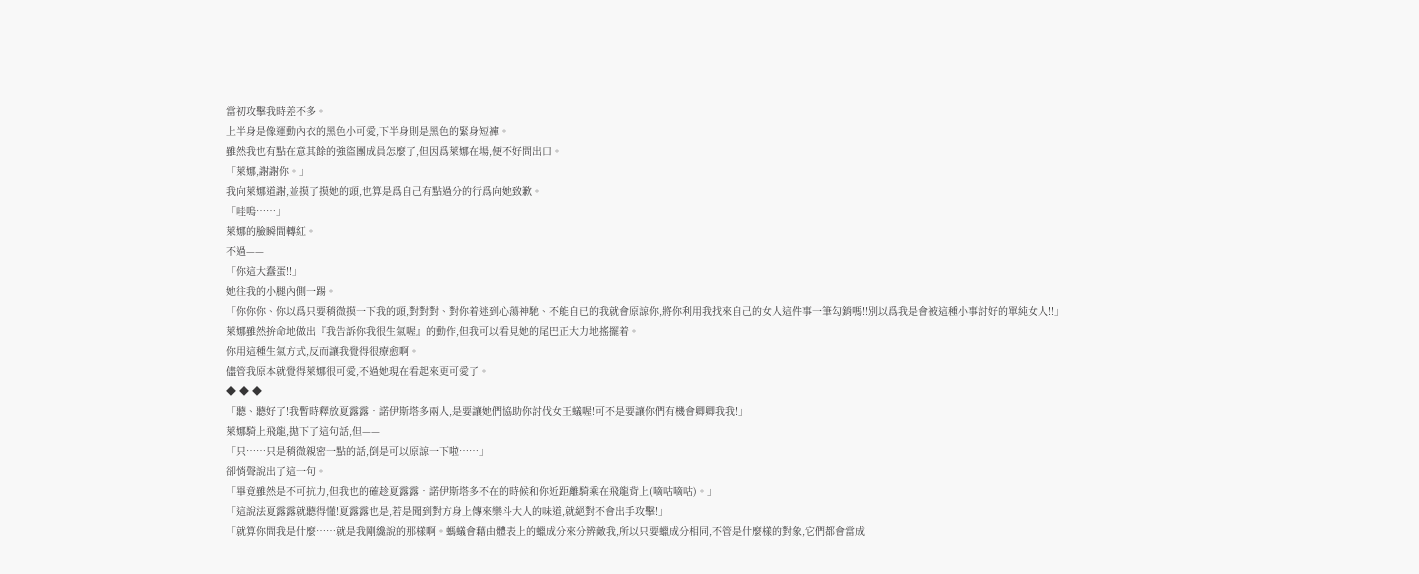當初攻擊我時差不多。
上半身是像運動內衣的黑色小可愛,下半身則是黑色的緊身短褲。
雖然我也有點在意其餘的強盜團成員怎麼了,但因爲萊娜在場,便不好問出口。
「萊娜,謝謝你。」
我向萊娜道謝,並摸了摸她的頭,也算是爲自己有點過分的行爲向她致歉。
「哇嗚……」
萊娜的臉瞬間轉紅。
不過——
「你這大蠢蛋!!」
她往我的小腿內側一踢。
「你你你、你以爲只要稍微摸一下我的頭,對對對、對你着迷到心蕩神馳、不能自已的我就會原諒你,將你利用我找來自己的女人這件事一筆勾銷嗎!!別以爲我是會被這種小事討好的單純女人!!」
萊娜雖然拚命地做出『我告訴你我很生氣喔』的動作,但我可以看見她的尾巴正大力地搖擺着。
你用這種生氣方式,反而讓我覺得很療愈啊。
儘管我原本就覺得萊娜很可愛,不過她現在看起來更可愛了。
◆ ◆ ◆
「聽、聽好了!我暫時釋放夏露露•諾伊斯塔多兩人,是要讓她們協助你討伐女王蟻喔!可不是要讓你們有機會卿卿我我!」
萊娜騎上飛龍,拋下了這句話,但——
「只……只是稍微親密一點的話,倒是可以原諒一下啦……」
卻悄聲說出了這一句。
「畢竟雖然是不可抗力,但我也的確趁夏露露•諾伊斯塔多不在的時候和你近距離騎乘在飛龍背上(嘀咕嘀咕)。」
「這說法夏露露就聽得懂!夏露露也是,若是聞到對方身上傳來樂斗大人的味道,就絕對不會出手攻擊!」
「就算你問我是什麼……就是我剛纔說的那樣啊。螞蟻會藉由體表上的蠟成分來分辨敵我,所以只要蠟成分相同,不管是什麼樣的對象,它們都會當成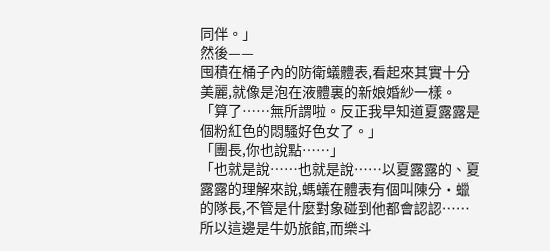同伴。」
然後——
囤積在桶子內的防衛蟻體表,看起來其實十分美麗,就像是泡在液體裏的新娘婚紗一樣。
「算了……無所謂啦。反正我早知道夏露露是個粉紅色的悶騷好色女了。」
「團長,你也說點……」
「也就是說……也就是說……以夏露露的、夏露露的理解來說,螞蟻在體表有個叫陳分•蠟的隊長,不管是什麼對象碰到他都會認認……所以這邊是牛奶旅館,而樂斗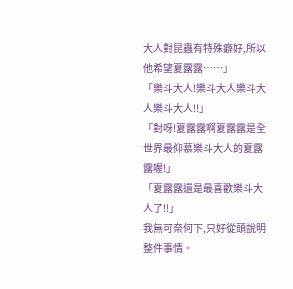大人對昆蟲有特殊癖好,所以他希望夏露露……」
「樂斗大人!樂斗大人樂斗大人樂斗大人!!」
「對呀!夏露露啊夏露露是全世界最仰慕樂斗大人的夏露露喔!」
「夏露露還是最喜歡樂斗大人了!!」
我無可奈何下,只好從頭說明整件事情。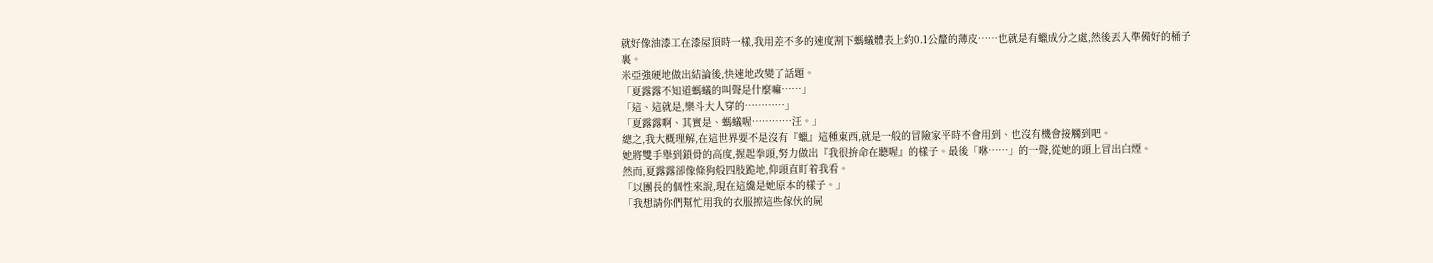就好像油漆工在漆屋頂時一樣,我用差不多的速度割下螞蟻體表上約0.1公釐的薄皮……也就是有蠟成分之處,然後丟入準備好的桶子裏。
米亞強硬地做出結論後,快速地改變了話題。
「夏露露不知道螞蟻的叫聲是什麼嘛……」
「這、這就是,樂斗大人穿的…………」
「夏露露啊、其實是、螞蟻喔…………汪。」
總之,我大概理解,在這世界要不是沒有『蠟』這種東西,就是一般的冒險家平時不會用到、也沒有機會接觸到吧。
她將雙手舉到鎖骨的高度,握起拳頭,努力做出『我很拚命在聽喔』的樣子。最後「咻……」的一聲,從她的頭上冒出白煙。
然而,夏露露卻像條狗般四肢跪地,仰頭直盯着我看。
「以團長的個性來說,現在這纔是她原本的樣子。」
「我想請你們幫忙用我的衣服擦這些傢伙的屍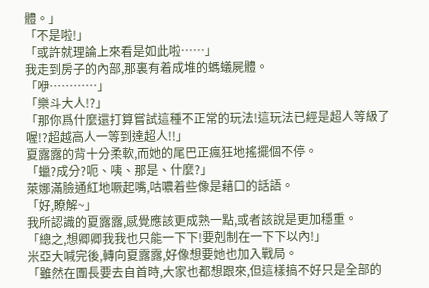體。」
「不是啦!」
「或許就理論上來看是如此啦……」
我走到房子的內部,那裏有着成堆的螞蟻屍體。
「咿…………」
「樂斗大人!?」
「那你爲什麼還打算嘗試這種不正常的玩法!這玩法已經是超人等級了喔!?超越高人一等到達超人!!」
夏露露的背十分柔軟,而她的尾巴正瘋狂地搖擺個不停。
「蠟?成分?呃、咦、那是、什麼?」
萊娜滿臉通紅地噘起嘴,咕噥着些像是藉口的話語。
「好,瞭解~」
我所認識的夏露露,感覺應該更成熟一點,或者該說是更加穩重。
「總之,想卿卿我我也只能一下下!要剋制在一下下以內!」
米亞大喊完後,轉向夏露露,好像想要她也加入戰局。
「雖然在團長要去自首時,大家也都想跟來,但這樣搞不好只是全部的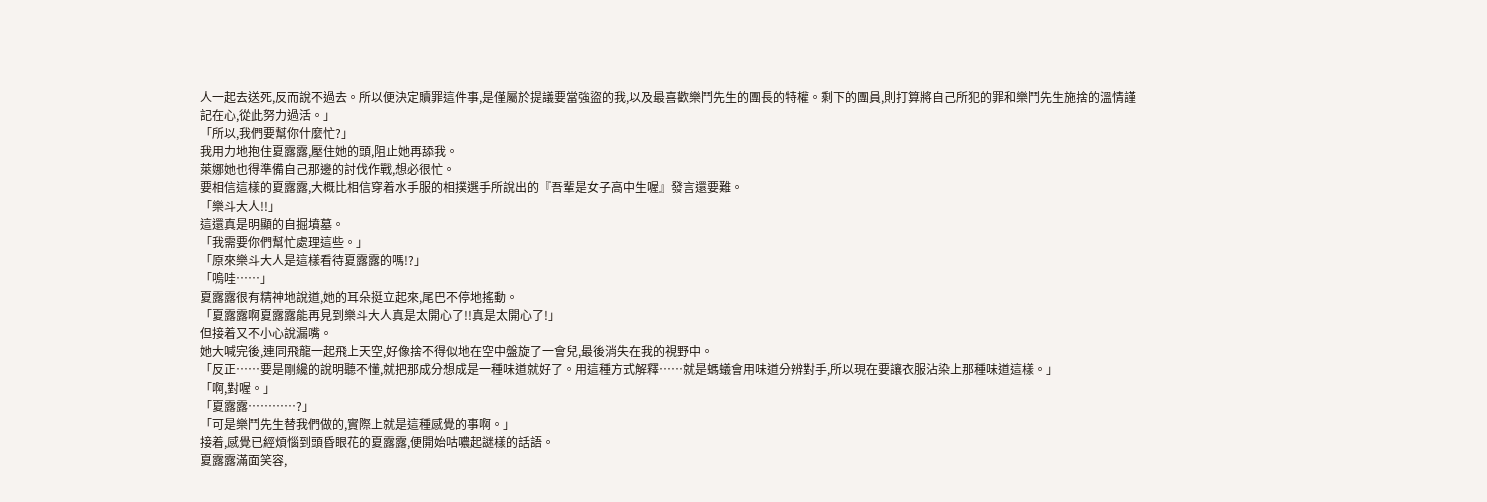人一起去送死,反而說不過去。所以便決定贖罪這件事,是僅屬於提議要當強盜的我,以及最喜歡樂鬥先生的團長的特權。剩下的團員,則打算將自己所犯的罪和樂鬥先生施捨的溫情謹記在心,從此努力過活。」
「所以,我們要幫你什麼忙?」
我用力地抱住夏露露,壓住她的頭,阻止她再舔我。
萊娜她也得準備自己那邊的討伐作戰,想必很忙。
要相信這樣的夏露露,大概比相信穿着水手服的相撲選手所說出的『吾輩是女子高中生喔』發言還要難。
「樂斗大人!!」
這還真是明顯的自掘墳墓。
「我需要你們幫忙處理這些。」
「原來樂斗大人是這樣看待夏露露的嗎!?」
「嗚哇……」
夏露露很有精神地說道,她的耳朵挺立起來,尾巴不停地搖動。
「夏露露啊夏露露能再見到樂斗大人真是太開心了!!真是太開心了!」
但接着又不小心說漏嘴。
她大喊完後,連同飛龍一起飛上天空,好像捨不得似地在空中盤旋了一會兒,最後消失在我的視野中。
「反正……要是剛纔的說明聽不懂,就把那成分想成是一種味道就好了。用這種方式解釋……就是螞蟻會用味道分辨對手,所以現在要讓衣服沾染上那種味道這樣。」
「啊,對喔。」
「夏露露…………?」
「可是樂鬥先生替我們做的,實際上就是這種感覺的事啊。」
接着,感覺已經煩惱到頭昏眼花的夏露露,便開始咕噥起謎樣的話語。
夏露露滿面笑容,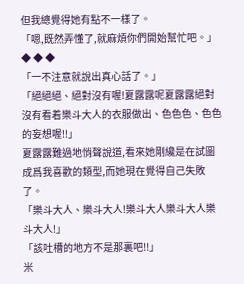但我總覺得她有點不一樣了。
「嗯,既然弄懂了,就麻煩你們開始幫忙吧。」
◆ ◆ ◆
「一不注意就說出真心話了。」
「絕絕絕、絕對沒有喔!夏露露呢夏露露絕對沒有看着樂斗大人的衣服做出、色色色、色色的妄想喔!!」
夏露露難過地悄聲說道,看來她剛纔是在試圖成爲我喜歡的類型,而她現在覺得自己失敗了。
「樂斗大人、樂斗大人!樂斗大人樂斗大人樂斗大人!」
「該吐槽的地方不是那裏吧!!」
米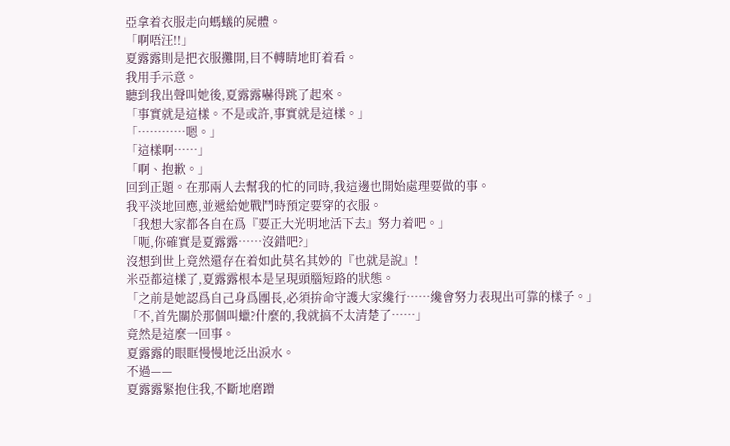亞拿着衣服走向螞蟻的屍體。
「啊唔汪!!」
夏露露則是把衣服攤開,目不轉睛地盯着看。
我用手示意。
聽到我出聲叫她後,夏露露嚇得跳了起來。
「事實就是這樣。不是或許,事實就是這樣。」
「…………嗯。」
「這樣啊……」
「啊、抱歉。」
回到正題。在那兩人去幫我的忙的同時,我這邊也開始處理要做的事。
我平淡地回應,並遞給她戰鬥時預定要穿的衣服。
「我想大家都各自在爲『要正大光明地活下去』努力着吧。」
「呃,你確實是夏露露……沒錯吧?」
沒想到世上竟然還存在着如此莫名其妙的『也就是說』!
米亞都這樣了,夏露露根本是呈現頭腦短路的狀態。
「之前是她認爲自己身爲團長,必須拚命守護大家纔行……纔會努力表現出可靠的樣子。」
「不,首先關於那個叫蠟?什麼的,我就搞不太清楚了……」
竟然是這麼一回事。
夏露露的眼眶慢慢地泛出淚水。
不過——
夏露露緊抱住我,不斷地磨蹭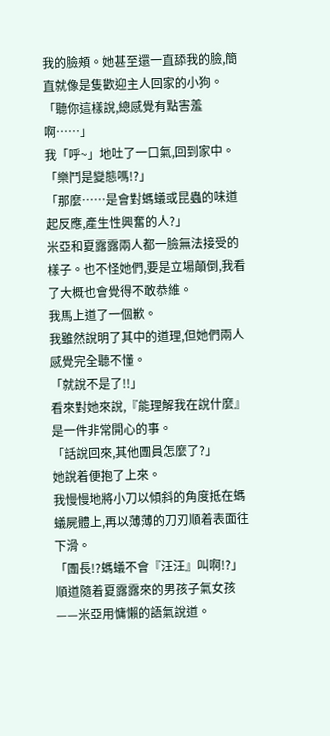我的臉頰。她甚至還一直舔我的臉,簡直就像是隻歡迎主人回家的小狗。
「聽你這樣說,總感覺有點害羞啊……」
我「呼~」地吐了一口氣,回到家中。
「樂鬥是變態嗎!?」
「那麼……是會對螞蟻或昆蟲的味道起反應,產生性興奮的人?」
米亞和夏露露兩人都一臉無法接受的樣子。也不怪她們,要是立場顛倒,我看了大概也會覺得不敢恭維。
我馬上道了一個歉。
我雖然說明了其中的道理,但她們兩人感覺完全聽不懂。
「就說不是了!!」
看來對她來說,『能理解我在說什麼』是一件非常開心的事。
「話說回來,其他團員怎麼了?」
她說着便抱了上來。
我慢慢地將小刀以傾斜的角度抵在螞蟻屍體上,再以薄薄的刀刃順着表面往下滑。
「團長!?螞蟻不會『汪汪』叫啊!?」
順道隨着夏露露來的男孩子氣女孩——米亞用慵懶的語氣說道。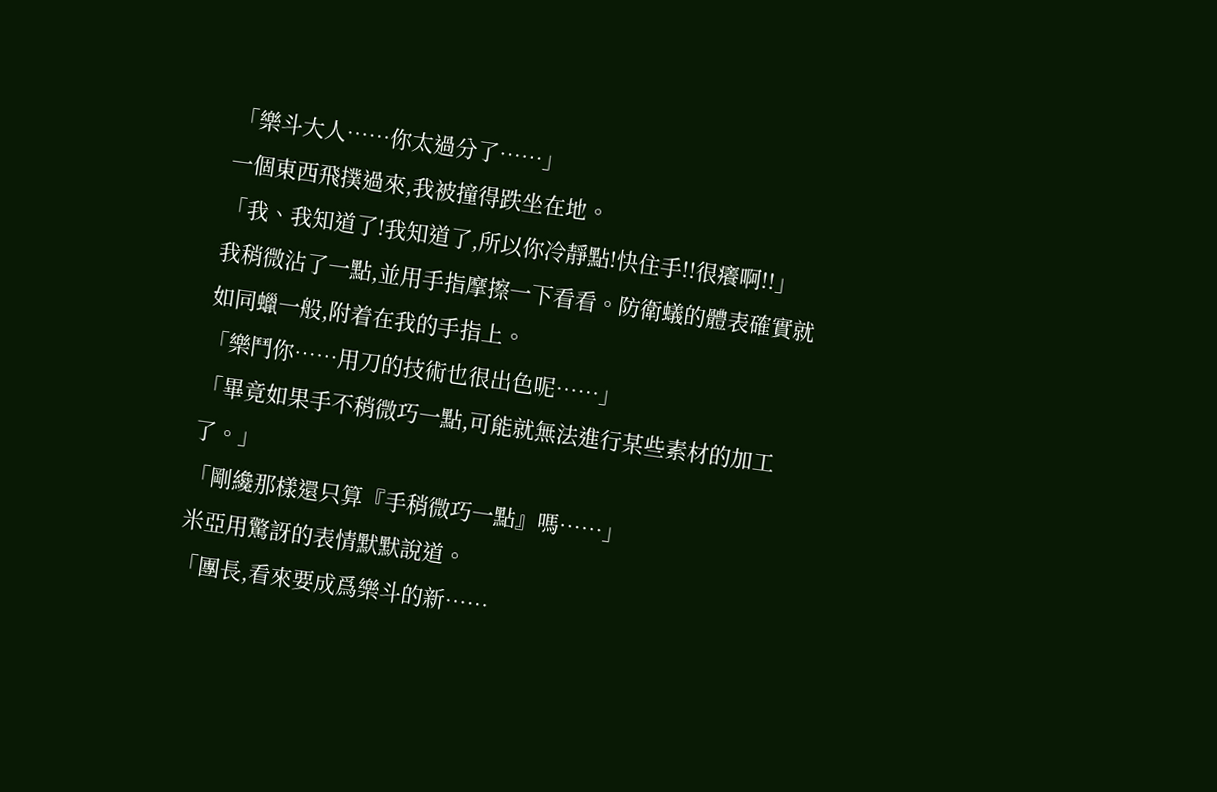「樂斗大人……你太過分了……」
一個東西飛撲過來,我被撞得跌坐在地。
「我、我知道了!我知道了,所以你冷靜點!快住手!!很癢啊!!」
我稍微沾了一點,並用手指摩擦一下看看。防衛蟻的體表確實就如同蠟一般,附着在我的手指上。
「樂鬥你……用刀的技術也很出色呢……」
「畢竟如果手不稍微巧一點,可能就無法進行某些素材的加工了。」
「剛纔那樣還只算『手稍微巧一點』嗎……」
米亞用驚訝的表情默默說道。
「團長,看來要成爲樂斗的新……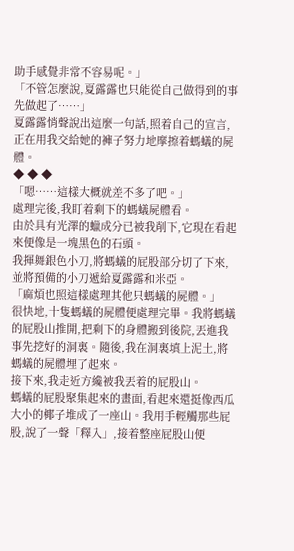助手感覺非常不容易呢。」
「不管怎麼說,夏露露也只能從自己做得到的事先做起了……」
夏露露悄聲說出這麼一句話,照着自己的宣言,正在用我交給她的褲子努力地摩擦着螞蟻的屍體。
◆ ◆ ◆
「嗯……這樣大概就差不多了吧。」
處理完後,我盯着剩下的螞蟻屍體看。
由於具有光澤的蠟成分已被我削下,它現在看起來便像是一塊黑色的石頭。
我揮舞銀色小刀,將螞蟻的屁股部分切了下來,並將預備的小刀遞給夏露露和米亞。
「麻煩也照這樣處理其他只螞蟻的屍體。」
很快地,十隻螞蟻的屍體便處理完畢。我將螞蟻的屁股山推開,把剩下的身體搬到後院,丟進我事先挖好的洞裏。隨後,我在洞裏填上泥土,將螞蟻的屍體埋了起來。
接下來,我走近方纔被我丟着的屁股山。
螞蟻的屁股聚集起來的畫面,看起來還挺像西瓜大小的椰子堆成了一座山。我用手輕觸那些屁股,說了一聲「釋入」,接着整座屁股山便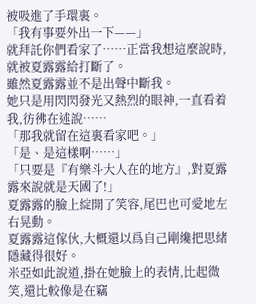被吸進了手環裏。
「我有事要外出一下——」
就拜託你們看家了……正當我想這麼說時,就被夏露露給打斷了。
雖然夏露露並不是出聲中斷我。
她只是用閃閃發光又熱烈的眼神,一直看着我,彷彿在述說……
「那我就留在這裏看家吧。」
「是、是這樣啊……」
「只要是『有樂斗大人在的地方』,對夏露露來說就是天國了!」
夏露露的臉上綻開了笑容,尾巴也可愛地左右晃動。
夏露露這傢伙,大概還以爲自己剛纔把思緒隱藏得很好。
米亞如此說道,掛在她臉上的表情,比起微笑,還比較像是在竊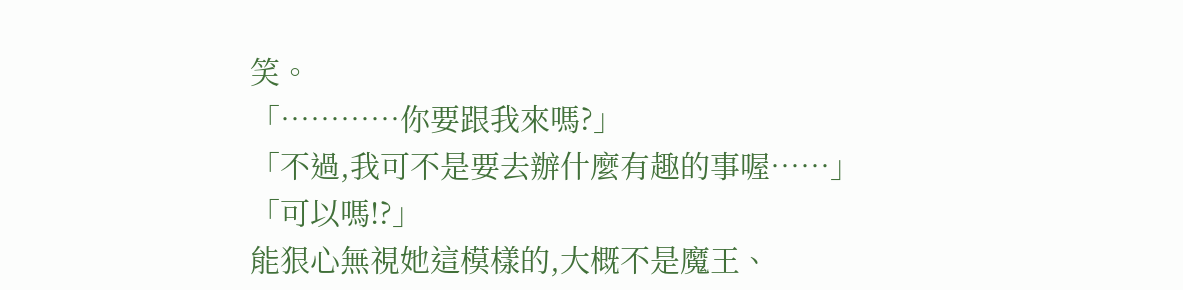笑。
「…………你要跟我來嗎?」
「不過,我可不是要去辦什麼有趣的事喔……」
「可以嗎!?」
能狠心無視她這模樣的,大概不是魔王、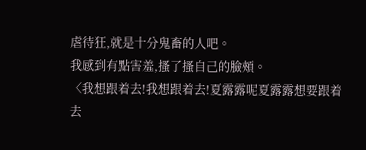虐待狂,就是十分鬼畜的人吧。
我感到有點害羞,搔了搔自己的臉頰。
〈我想跟着去!我想跟着去!夏露露呢夏露露想要跟着去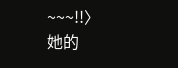~~~!!〉
她的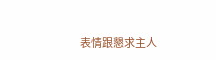表情跟懇求主人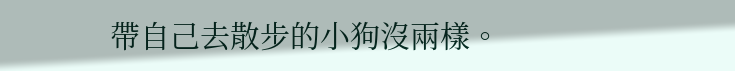帶自己去散步的小狗沒兩樣。